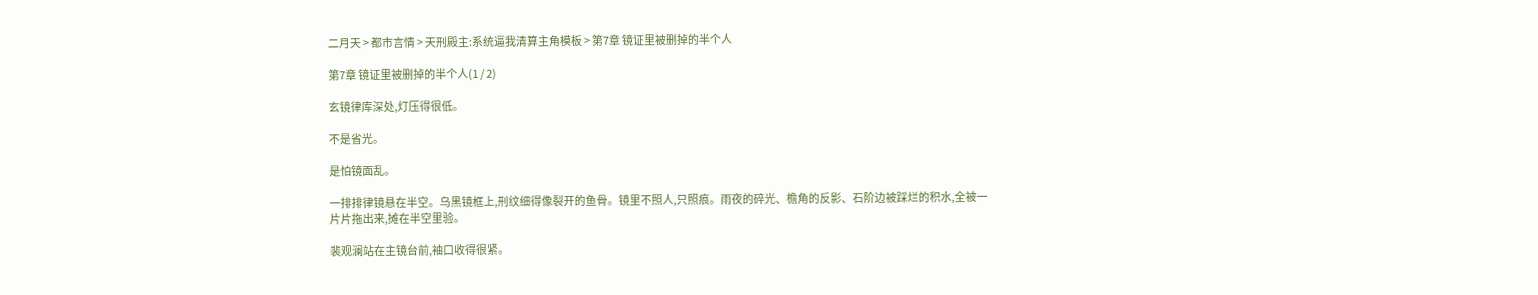二月天 > 都市言情 > 天刑殿主:系统逼我清算主角模板 > 第7章 镜证里被删掉的半个人

第7章 镜证里被删掉的半个人(1 / 2)

玄镜律库深处,灯压得很低。

不是省光。

是怕镜面乱。

一排排律镜悬在半空。乌黑镜框上,刑纹细得像裂开的鱼骨。镜里不照人,只照痕。雨夜的碎光、檐角的反影、石阶边被踩烂的积水,全被一片片拖出来,摊在半空里验。

裴观澜站在主镜台前,袖口收得很紧。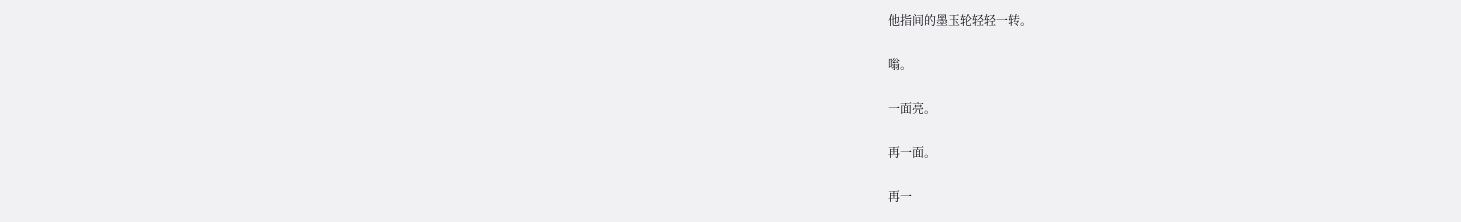他指间的墨玉轮轻轻一转。

嗡。

一面亮。

再一面。

再一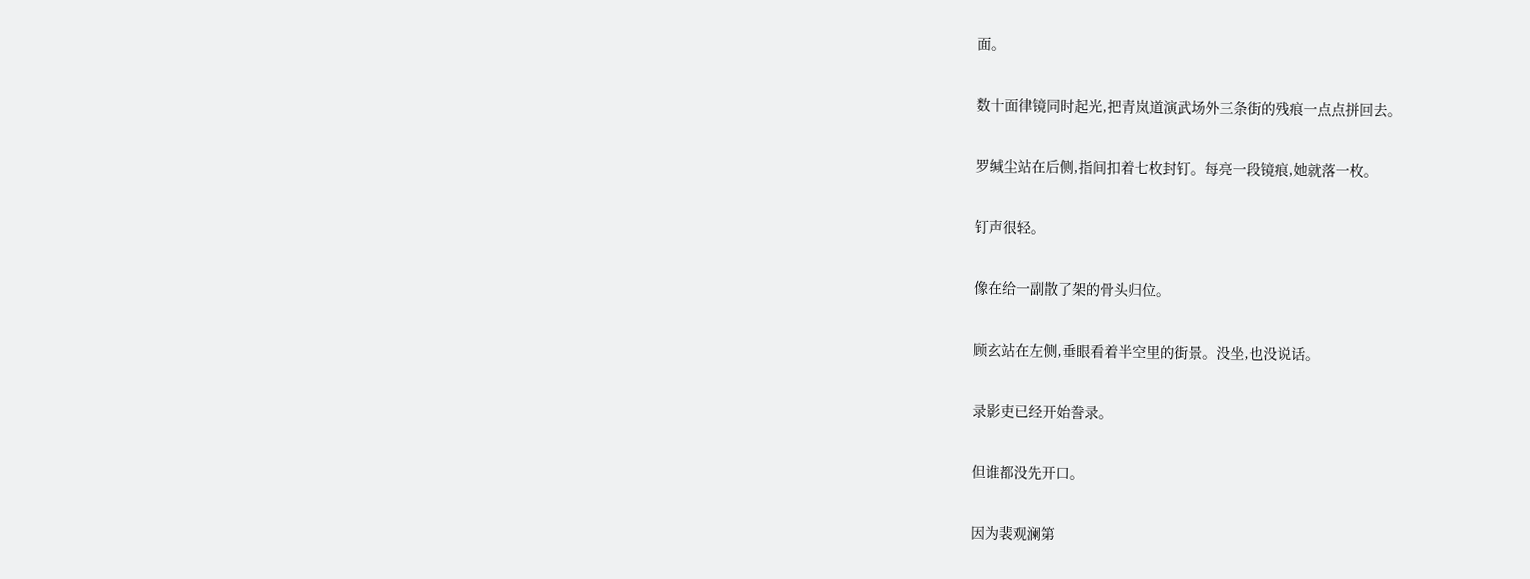面。

数十面律镜同时起光,把青岚道演武场外三条街的残痕一点点拼回去。

罗缄尘站在后侧,指间扣着七枚封钉。每亮一段镜痕,她就落一枚。

钉声很轻。

像在给一副散了架的骨头归位。

顾玄站在左侧,垂眼看着半空里的街景。没坐,也没说话。

录影吏已经开始誊录。

但谁都没先开口。

因为裴观澜第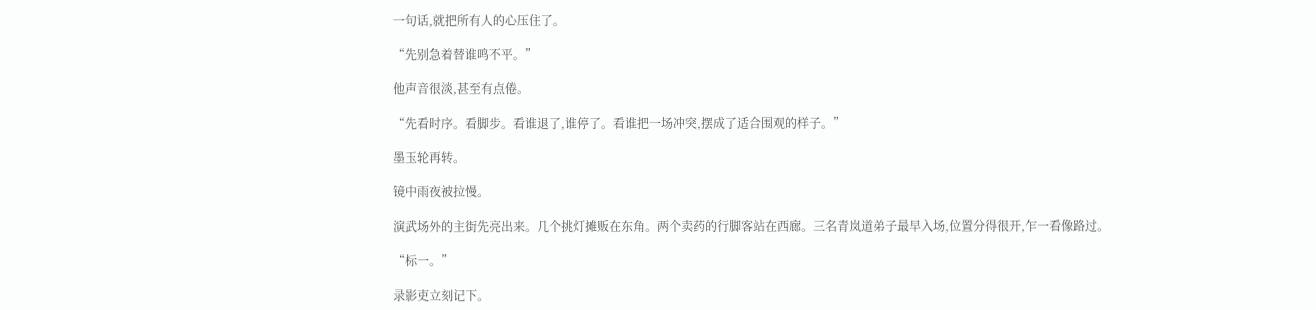一句话,就把所有人的心压住了。

“先别急着替谁鸣不平。”

他声音很淡,甚至有点倦。

“先看时序。看脚步。看谁退了,谁停了。看谁把一场冲突,摆成了适合围观的样子。”

墨玉轮再转。

镜中雨夜被拉慢。

演武场外的主街先亮出来。几个挑灯摊贩在东角。两个卖药的行脚客站在西廊。三名青岚道弟子最早入场,位置分得很开,乍一看像路过。

“标一。”

录影吏立刻记下。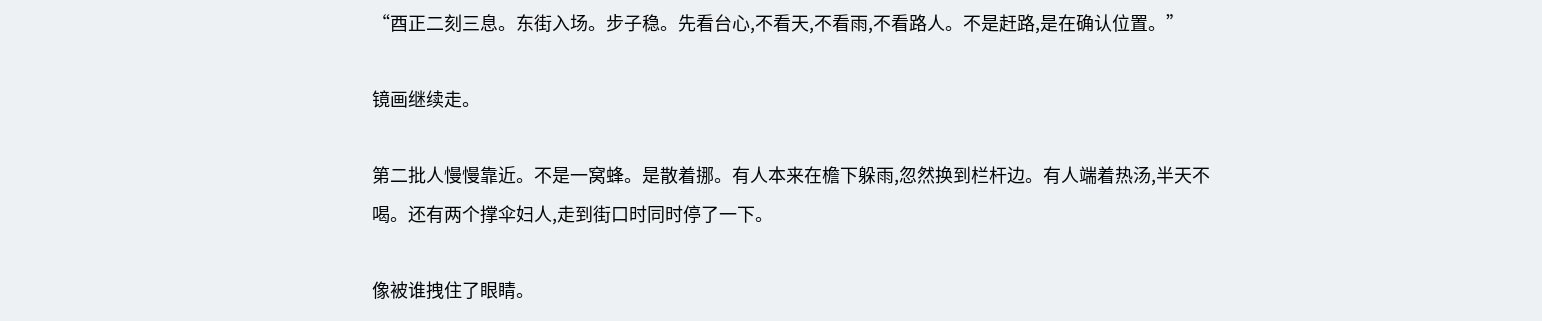“酉正二刻三息。东街入场。步子稳。先看台心,不看天,不看雨,不看路人。不是赶路,是在确认位置。”

镜画继续走。

第二批人慢慢靠近。不是一窝蜂。是散着挪。有人本来在檐下躲雨,忽然换到栏杆边。有人端着热汤,半天不喝。还有两个撑伞妇人,走到街口时同时停了一下。

像被谁拽住了眼睛。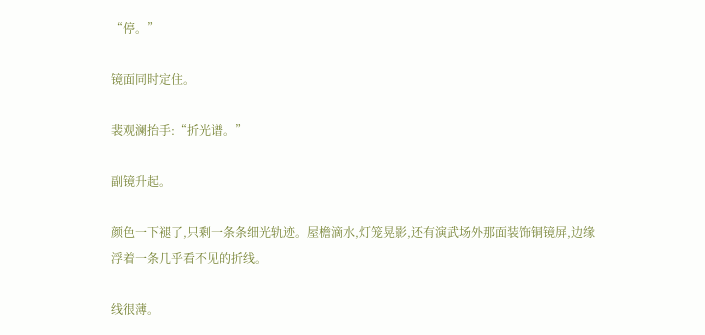“停。”

镜面同时定住。

裴观澜抬手:“折光谱。”

副镜升起。

颜色一下褪了,只剩一条条细光轨迹。屋檐滴水,灯笼晃影,还有演武场外那面装饰铜镜屏,边缘浮着一条几乎看不见的折线。

线很薄。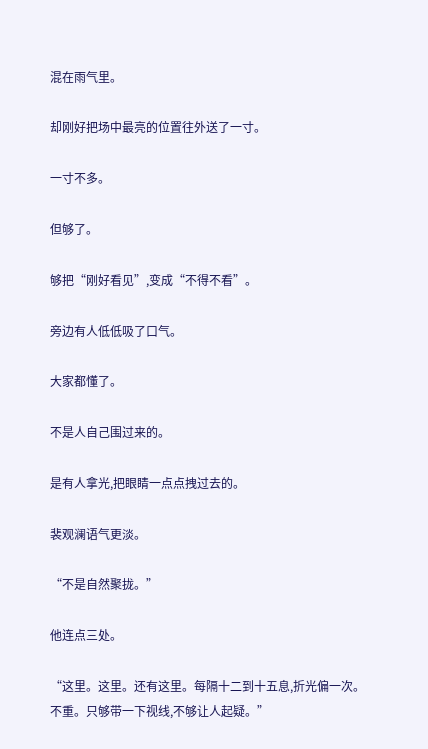混在雨气里。

却刚好把场中最亮的位置往外送了一寸。

一寸不多。

但够了。

够把“刚好看见”,变成“不得不看”。

旁边有人低低吸了口气。

大家都懂了。

不是人自己围过来的。

是有人拿光,把眼睛一点点拽过去的。

裴观澜语气更淡。

“不是自然聚拢。”

他连点三处。

“这里。这里。还有这里。每隔十二到十五息,折光偏一次。不重。只够带一下视线,不够让人起疑。”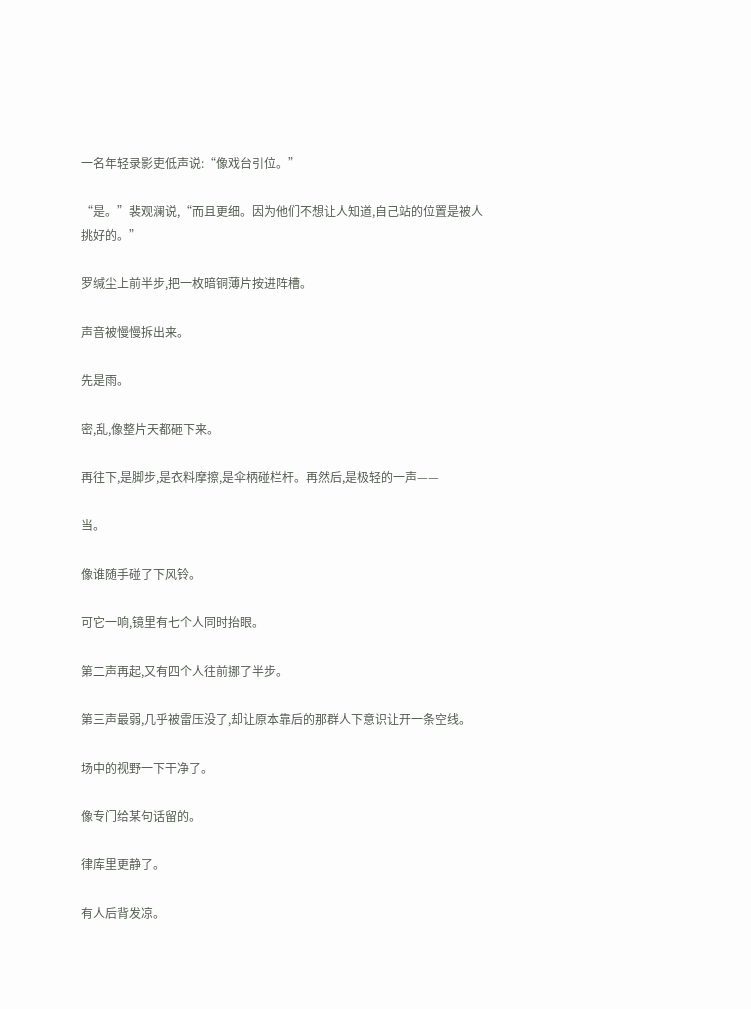一名年轻录影吏低声说:“像戏台引位。”

“是。”裴观澜说,“而且更细。因为他们不想让人知道,自己站的位置是被人挑好的。”

罗缄尘上前半步,把一枚暗铜薄片按进阵槽。

声音被慢慢拆出来。

先是雨。

密,乱,像整片天都砸下来。

再往下,是脚步,是衣料摩擦,是伞柄碰栏杆。再然后,是极轻的一声——

当。

像谁随手碰了下风铃。

可它一响,镜里有七个人同时抬眼。

第二声再起,又有四个人往前挪了半步。

第三声最弱,几乎被雷压没了,却让原本靠后的那群人下意识让开一条空线。

场中的视野一下干净了。

像专门给某句话留的。

律库里更静了。

有人后背发凉。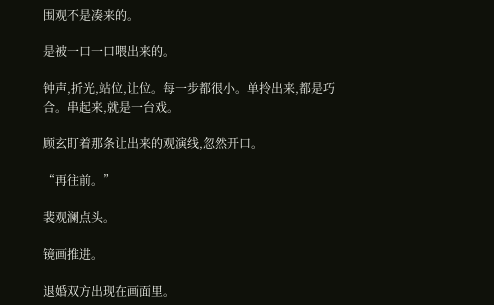围观不是凑来的。

是被一口一口喂出来的。

钟声,折光,站位,让位。每一步都很小。单拎出来,都是巧合。串起来,就是一台戏。

顾玄盯着那条让出来的观演线,忽然开口。

“再往前。”

裴观澜点头。

镜画推进。

退婚双方出现在画面里。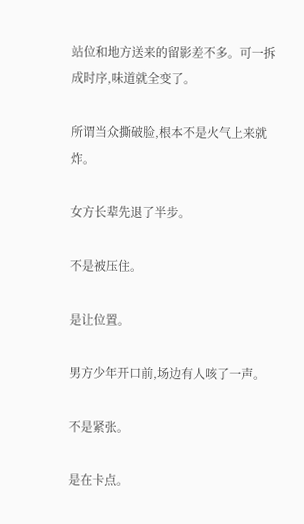站位和地方送来的留影差不多。可一拆成时序,味道就全变了。

所谓当众撕破脸,根本不是火气上来就炸。

女方长辈先退了半步。

不是被压住。

是让位置。

男方少年开口前,场边有人咳了一声。

不是紧张。

是在卡点。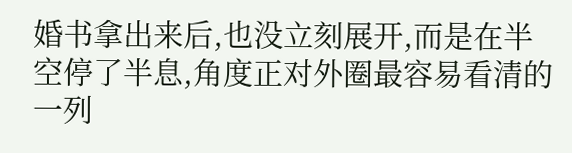婚书拿出来后,也没立刻展开,而是在半空停了半息,角度正对外圈最容易看清的一列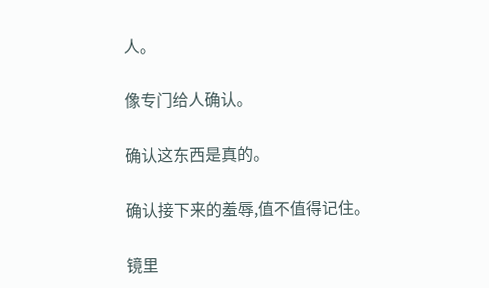人。

像专门给人确认。

确认这东西是真的。

确认接下来的羞辱,值不值得记住。

镜里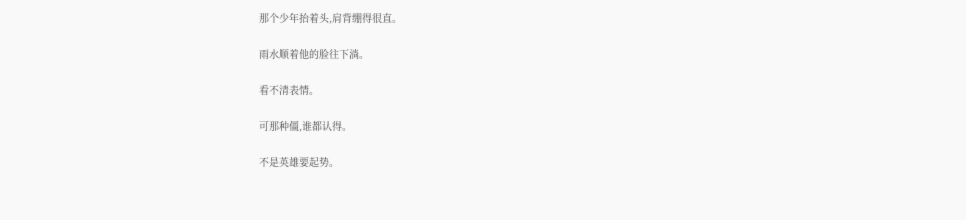那个少年抬着头,肩背绷得很直。

雨水顺着他的脸往下淌。

看不清表情。

可那种僵,谁都认得。

不是英雄要起势。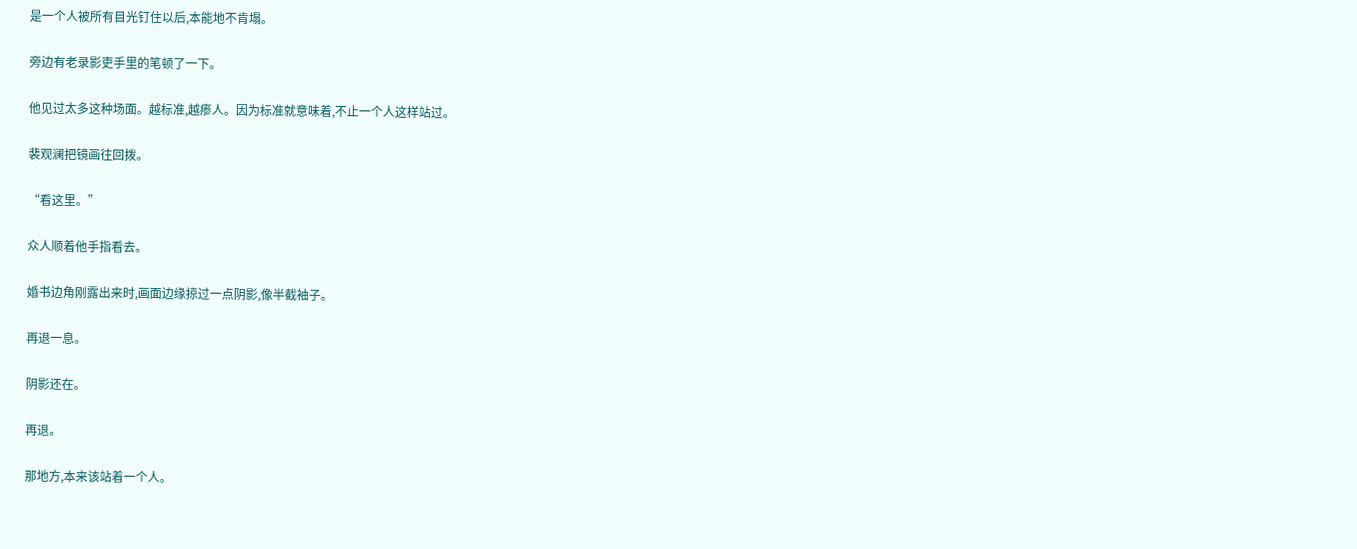是一个人被所有目光钉住以后,本能地不肯塌。

旁边有老录影吏手里的笔顿了一下。

他见过太多这种场面。越标准,越瘆人。因为标准就意味着,不止一个人这样站过。

裴观澜把镜画往回拨。

“看这里。”

众人顺着他手指看去。

婚书边角刚露出来时,画面边缘掠过一点阴影,像半截袖子。

再退一息。

阴影还在。

再退。

那地方,本来该站着一个人。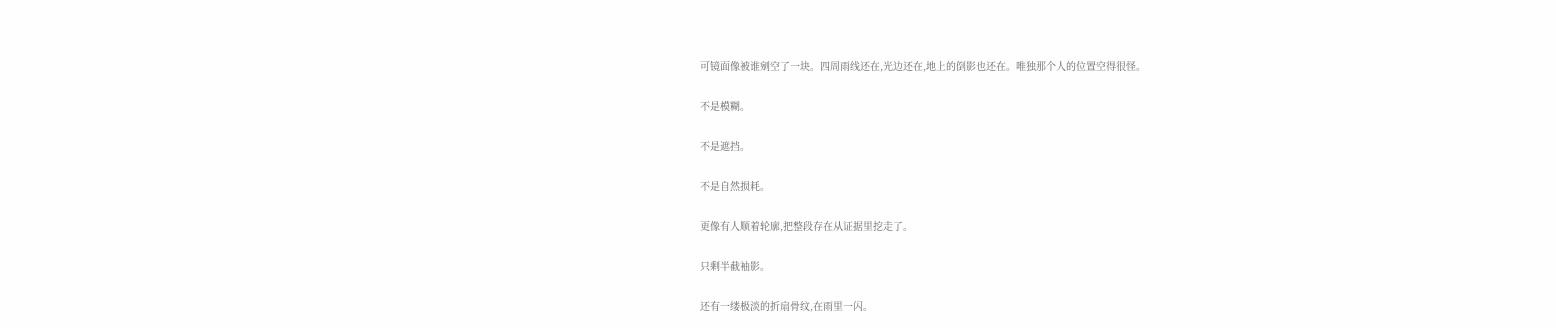可镜面像被谁剜空了一块。四周雨线还在,光边还在,地上的倒影也还在。唯独那个人的位置空得很怪。

不是模糊。

不是遮挡。

不是自然损耗。

更像有人顺着轮廓,把整段存在从证据里挖走了。

只剩半截袖影。

还有一缕极淡的折扇骨纹,在雨里一闪。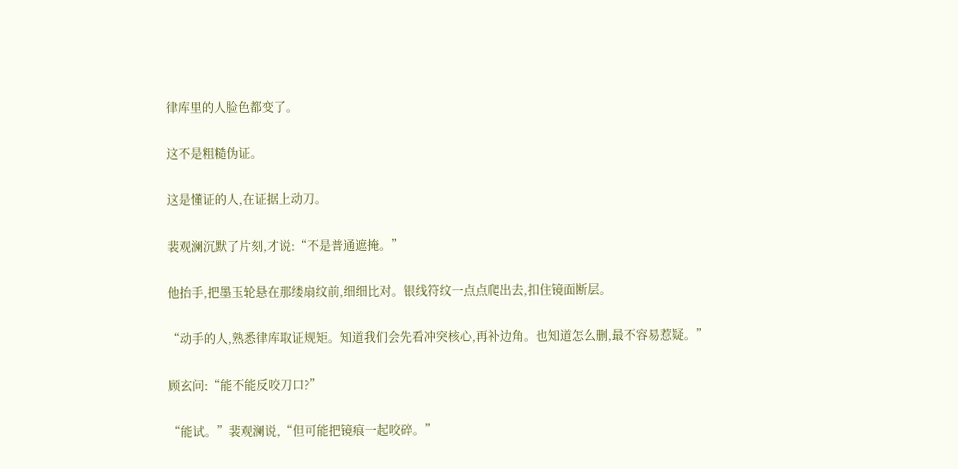律库里的人脸色都变了。

这不是粗糙伪证。

这是懂证的人,在证据上动刀。

裴观澜沉默了片刻,才说:“不是普通遮掩。”

他抬手,把墨玉轮悬在那缕扇纹前,细细比对。银线符纹一点点爬出去,扣住镜面断层。

“动手的人,熟悉律库取证规矩。知道我们会先看冲突核心,再补边角。也知道怎么删,最不容易惹疑。”

顾玄问:“能不能反咬刀口?”

“能试。”裴观澜说,“但可能把镜痕一起咬碎。”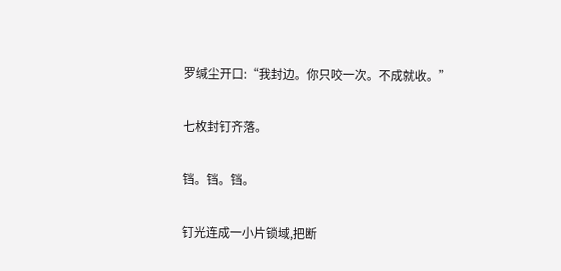罗缄尘开口:“我封边。你只咬一次。不成就收。”

七枚封钉齐落。

铛。铛。铛。

钉光连成一小片锁域,把断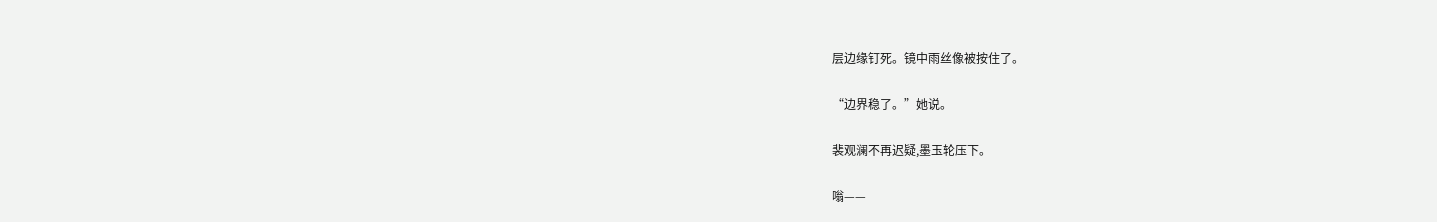层边缘钉死。镜中雨丝像被按住了。

“边界稳了。”她说。

裴观澜不再迟疑,墨玉轮压下。

嗡——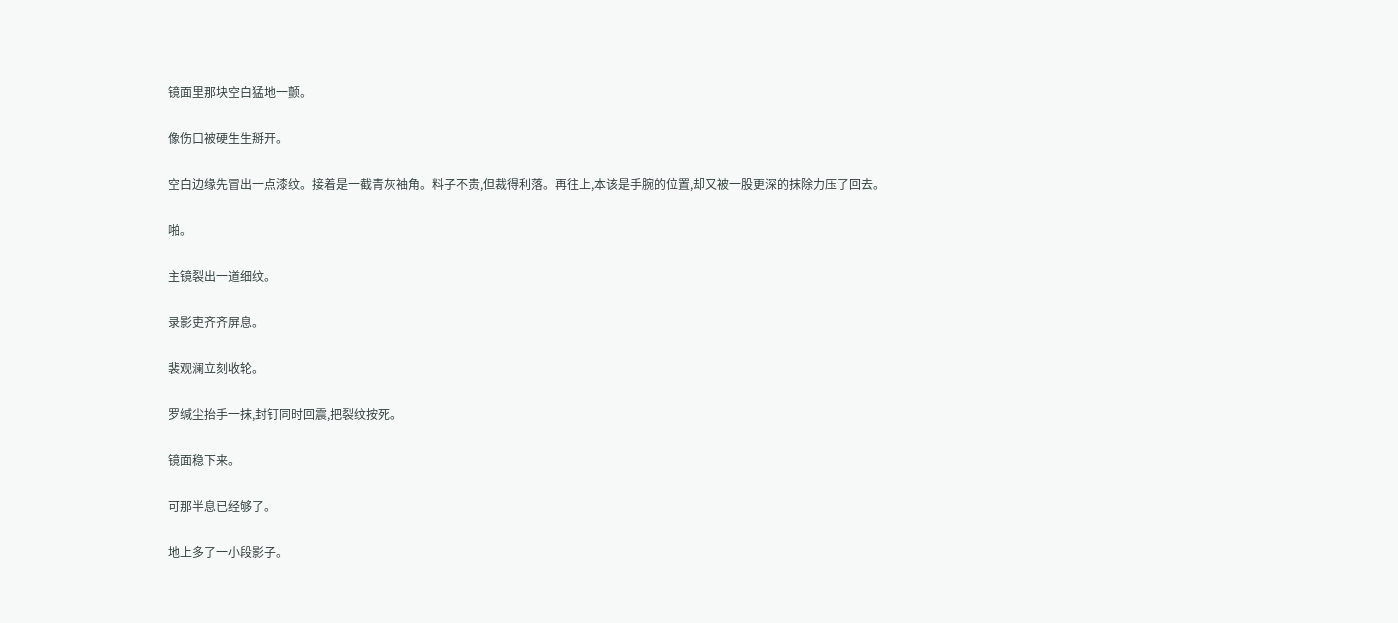镜面里那块空白猛地一颤。

像伤口被硬生生掰开。

空白边缘先冒出一点漆纹。接着是一截青灰袖角。料子不贵,但裁得利落。再往上,本该是手腕的位置,却又被一股更深的抹除力压了回去。

啪。

主镜裂出一道细纹。

录影吏齐齐屏息。

裴观澜立刻收轮。

罗缄尘抬手一抹,封钉同时回震,把裂纹按死。

镜面稳下来。

可那半息已经够了。

地上多了一小段影子。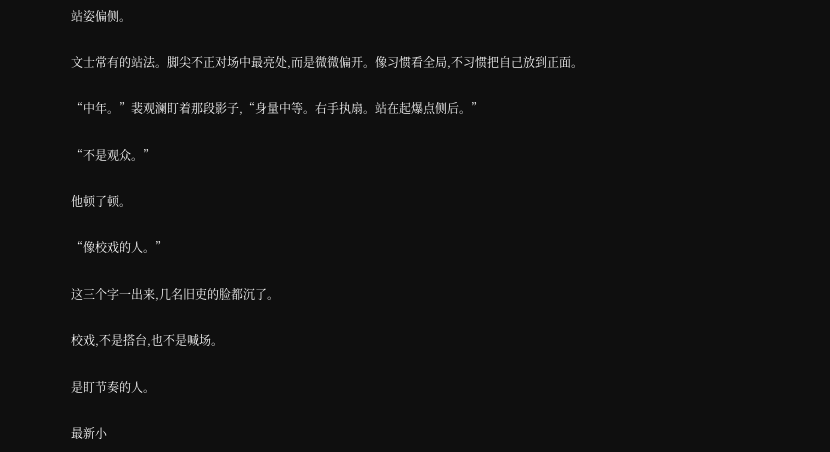站姿偏侧。

文士常有的站法。脚尖不正对场中最亮处,而是微微偏开。像习惯看全局,不习惯把自己放到正面。

“中年。”裴观澜盯着那段影子,“身量中等。右手执扇。站在起爆点侧后。”

“不是观众。”

他顿了顿。

“像校戏的人。”

这三个字一出来,几名旧吏的脸都沉了。

校戏,不是搭台,也不是喊场。

是盯节奏的人。

最新小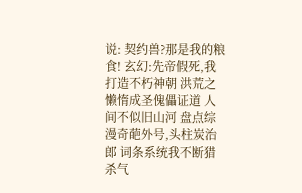说: 契约兽?那是我的粮食! 玄幻:先帝假死,我打造不朽神朝 洪荒之懒惰成圣傀儡证道 人间不似旧山河 盘点综漫奇葩外号,头柱炭治郎 词条系统我不断猎杀气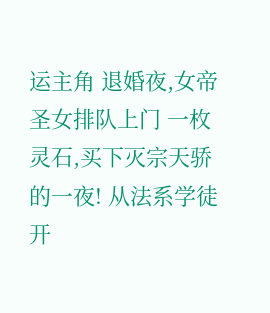运主角 退婚夜,女帝圣女排队上门 一枚灵石,买下灭宗天骄的一夜! 从法系学徒开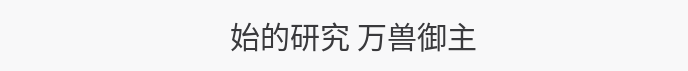始的研究 万兽御主